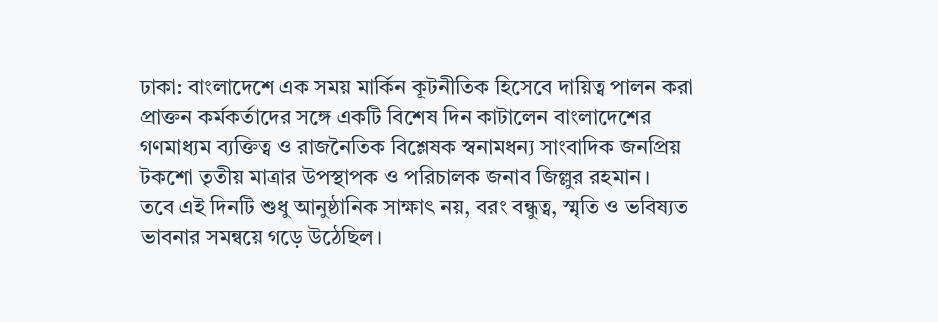ঢাকা: বাংলাদেশে এক সময় মার্কিন কূটনীতিক হিসেবে দায়িত্ব পালন করা প্রাক্তন কর্মকর্তাদের সঙ্গে একটি বিশেষ দিন কাটালেন বাংলাদেশের গণমাধ্যম ব্যক্তিত্ব ও রাজনৈতিক বিশ্লেষক স্বনামধন্য সাংবাদিক জনপ্রিয় টকশো তৃতীয় মাত্রার উপস্থাপক ও পরিচালক জনাব জিল্লুর রহমান।
তবে এই দিনটি শুধু আনুষ্ঠানিক সাক্ষাৎ নয়, বরং বন্ধুত্ব, স্মৃতি ও ভবিষ্যত ভাবনার সমন্বয়ে গড়ে উঠেছিল।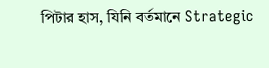পিটার হাস, যিনি বর্তমানে Strategic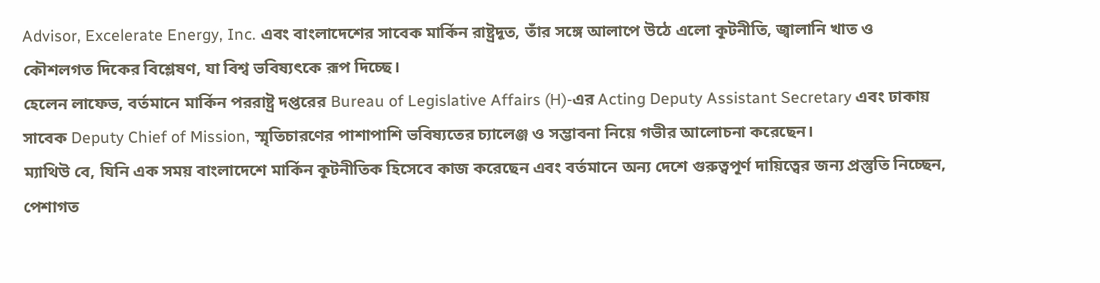Advisor, Excelerate Energy, Inc. এবং বাংলাদেশের সাবেক মার্কিন রাষ্ট্রদূত, তাঁর সঙ্গে আলাপে উঠে এলো কূটনীতি, জ্বালানি খাত ও কৌশলগত দিকের বিশ্লেষণ, যা বিশ্ব ভবিষ্যৎকে রূপ দিচ্ছে।
হেলেন লাফেভ, বর্তমানে মার্কিন পররাষ্ট্র দপ্তরের Bureau of Legislative Affairs (H)-এর Acting Deputy Assistant Secretary এবং ঢাকায় সাবেক Deputy Chief of Mission, স্মৃতিচারণের পাশাপাশি ভবিষ্যতের চ্যালেঞ্জ ও সম্ভাবনা নিয়ে গভীর আলোচনা করেছেন।
ম্যাথিউ বে, যিনি এক সময় বাংলাদেশে মার্কিন কূটনীতিক হিসেবে কাজ করেছেন এবং বর্তমানে অন্য দেশে গুরুত্বপূর্ণ দায়িত্বের জন্য প্রস্তুতি নিচ্ছেন, পেশাগত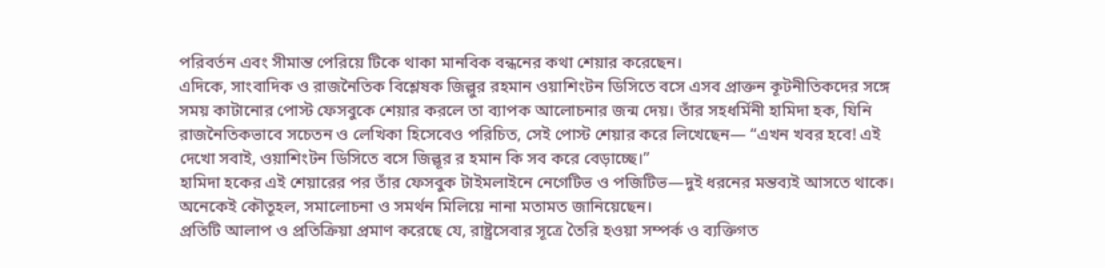পরিবর্তন এবং সীমান্ত পেরিয়ে টিকে থাকা মানবিক বন্ধনের কথা শেয়ার করেছেন।
এদিকে, সাংবাদিক ও রাজনৈতিক বিশ্লেষক জিল্লুর রহমান ওয়াশিংটন ডিসিতে বসে এসব প্রাক্তন কূটনীতিকদের সঙ্গে সময় কাটানোর পোস্ট ফেসবুকে শেয়ার করলে তা ব্যাপক আলোচনার জন্ম দেয়। তাঁর সহধর্মিনী হামিদা হক, যিনি রাজনৈতিকভাবে সচেতন ও লেখিকা হিসেবেও পরিচিত, সেই পোস্ট শেয়ার করে লিখেছেন— “এখন খবর হবে! এই দেখো সবাই, ওয়াশিংটন ডিসিতে বসে জিল্লূর র হমান কি সব করে বেড়াচ্ছে।”
হামিদা হকের এই শেয়ারের পর তাঁর ফেসবুক টাইমলাইনে নেগেটিভ ও পজিটিভ—দুই ধরনের মন্তব্যই আসতে থাকে। অনেকেই কৌতূহল, সমালোচনা ও সমর্থন মিলিয়ে নানা মতামত জানিয়েছেন।
প্রতিটি আলাপ ও প্রতিক্রিয়া প্রমাণ করেছে যে, রাষ্ট্রসেবার সূত্রে তৈরি হওয়া সম্পর্ক ও ব্যক্তিগত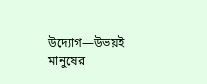উদ্যোগ—উভয়ই মানুষের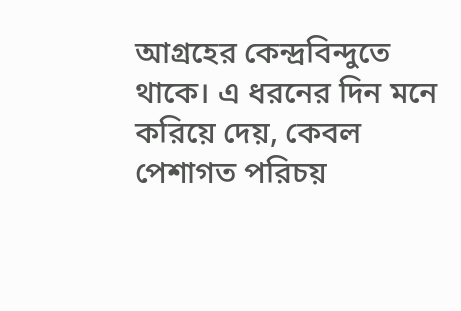আগ্রহের কেন্দ্রবিন্দুতে থাকে। এ ধরনের দিন মনে করিয়ে দেয়, কেবল পেশাগত পরিচয়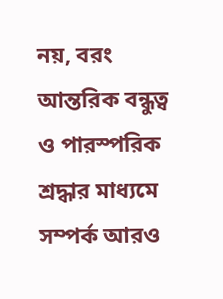নয়, বরং আন্তরিক বন্ধুত্ব ও পারস্পরিক শ্রদ্ধার মাধ্যমে সম্পর্ক আরও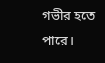গভীর হতে পারে।